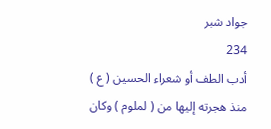جواد شبر
234
أدب الطف أو شعراء الحسين ( ع )
منذ هجرته إليها من ( لملوم ) وكان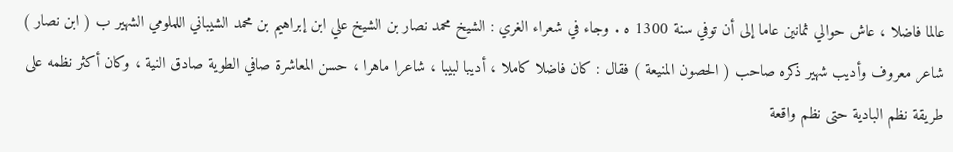عالما فاضلا ، عاش حوالي ثمانين عاما إلى أن توفي سنة 1300 ه . وجاء في شعراء الغري : الشيخ محمد نصار بن الشيخ علي ابن إبراهيم بن محمد الشيباني اللملومي الشهير ب ( ابن نصار ) شاعر معروف وأديب شهير ذكره صاحب ( الحصون المنيعة ) فقال : كان فاضلا كاملا ، أديبا لبيبا ، شاعرا ماهرا ، حسن المعاشرة صافي الطوية صادق النية ، وكان أكثر نظمه على طريقة نظم البادية حتى نظم واقعة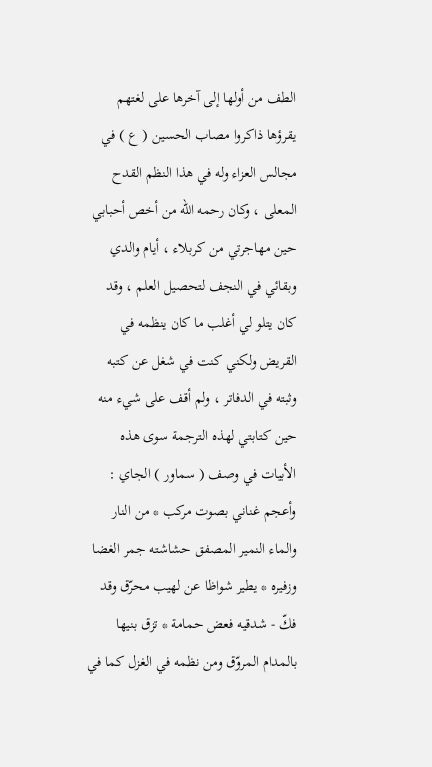الطف من أولها إلى آخرها على لغتهم يقرؤها ذاكروا مصاب الحسين ( ع ) في مجالس العزاء وله في هذا النظم القدح المعلى ، وكان رحمه الله من أخص أحبابي حين مهاجرتي من كربلاء ، أيام والدي وبقائي في النجف لتحصيل العلم ، وقد كان يتلو لي أغلب ما كان ينظمه في القريض ولكني كنت في شغل عن كتبه وثبته في الدفاتر ، ولم أقف على شيء منه حين كتابتي لهذه الترجمة سوى هذه الأبيات في وصف ( سماور ) الجاي : وأعجم غناني بصوت مركب * من النار والماء النمير المصفق حشاشته جمر الغضا وزفيره * يطير شواظا عن لهيب محرّق وقد فكّ - شدقيه فعض حمامة * تزق بنيها بالمدام المروّق ومن نظمه في الغزل كما في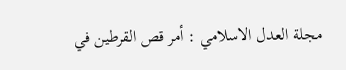مجلة العدل الاسلامي : أمر قص القرطين في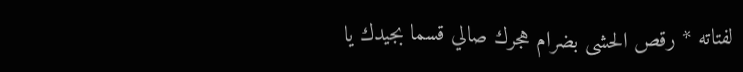لفتاته * رقص الحشى بضرام هجرك صالي قسما بجيدك يا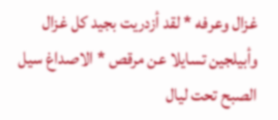غزال وعرفه * لقد أزدريت بجيد كل غزال وأبيلجين تسايلا عن مرقص * الاصداغ سيل الصبح تحت ليال